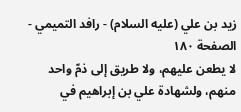زيد بن علي (عليه السلام) - رافد التميمي - الصفحة ١٨٠
لا يطعن عليهم، ولا طريق إلى ذمّ واحد منهم، ولشهادة علي بن إبراهيم في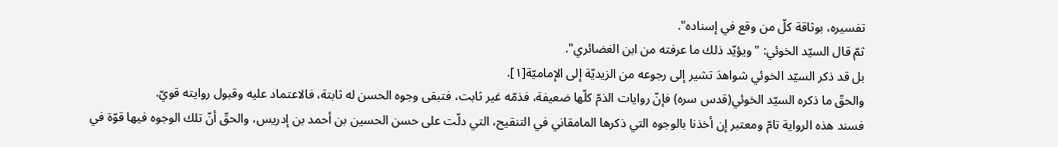تفسيره، بوثاقة كلّ من وقع في إسناده".
ثمّ قال السيّد الخوئي: "ويؤيّد ذلك ما عرفته من ابن الغضائري".
بل قد ذكر السيّد الخوئي شواهدَ تشير إلى رجوعه من الزيديّة إلى الإماميّة[١].
والحقّ ما ذكره السيّد الخوئي(قدس سره) فإنّ روايات الذمّ كلّها ضعيفة، فذمّه غير ثابت، فتبقى وجوه الحسن له ثابتة، فالاعتماد عليه وقبول روايته قويّ.
فسند هذه الرواية تامّ ومعتبر إن أخذنا بالوجوه التي ذكرها المامقاني في التنقيح، التي دلّت على حسن الحسين بن أحمد بن إدريس، والحقّ أنّ تلك الوجوه فيها قوّة في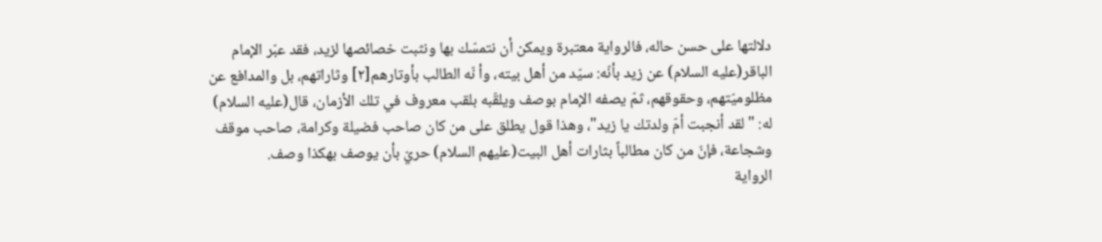دلالتها على حسن حاله، فالرواية معتبرة ويمكن أن نتمسّك بها ونثبت خصائصها لزيد، فقد عبّر الإمام الباقر(عليه السلام) عن زيد بأنّه: سيّد من أهل بيته، وأ نّه الطالب بأوتارهم[٢] وثاراتهم، بل والمدافع عن مظلوميّتهم، وحقوقهم، ثمّ يصفه الإمام بوصف ويلقّبه بلقب معروف في تلك الأزمان، قال(عليه السلام) له: "لقد أنجبت أمّ ولدتك يا زيد"، وهذا قول يطلق على من كان صاحب فضيلة وكرامة، صاحب موقف وشجاعة، فإنّ من كان مطالباً بثارات أهل البيت(عليهم السلام) حريّ بأن يوصف بهكذا وصف.
الرواية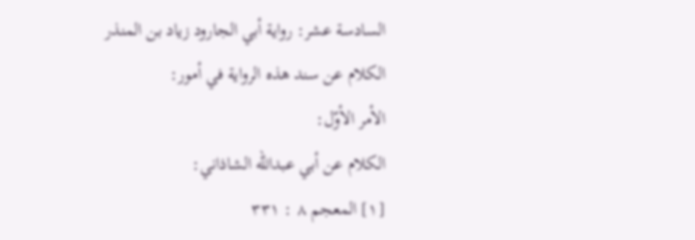السادسة عشر: رواية أبي الجارود زياد بن المنذر
الكلام عن سند هذه الرواية في أمور:
الأمر الأوّل:
الكلام عن أبي عبداللّه الشاذاني:
[١] المعجم ٨ : ٣٣١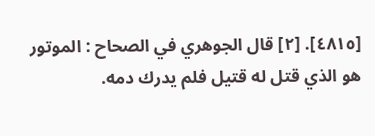[٤٨١٥]. [٢] قال الجوهري في الصحاح : الموتور هو الذي قتل له قتيل فلم يدرك دمه.